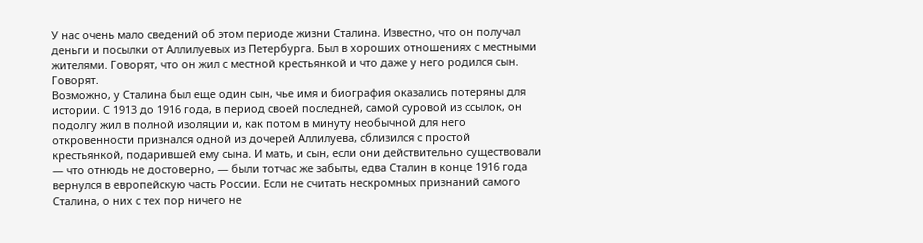У нас очень мало сведений об этом периоде жизни Сталина. Известно, что он получал деньги и посылки от Аллилуевых из Петербурга. Был в хороших отношениях с местными жителями. Говорят, что он жил с местной крестьянкой и что даже у него родился сын. Говорят.
Возможно, у Сталина был еще один сын, чье имя и биография оказались потеряны для истории. С 1913 до 1916 года, в период своей последней, самой суровой из ссылок, он подолгу жил в полной изоляции и, как потом в минуту необычной для него откровенности признался одной из дочерей Аллилуева, сблизился с простой крестьянкой, подарившей ему сына. И мать, и сын, если они действительно существовали — что отнюдь не достоверно, — были тотчас же забыты, едва Сталин в конце 1916 года вернулся в европейскую часть России. Если не считать нескромных признаний самого Сталина, о них с тех пор ничего не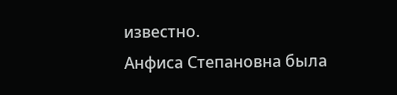известно.
Анфиса Степановна была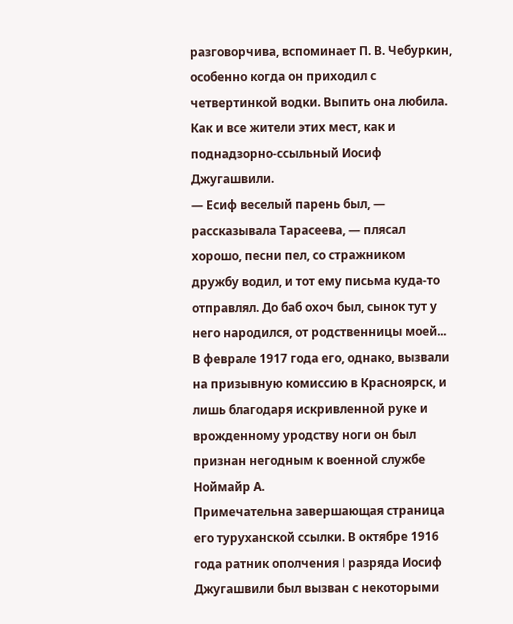разговорчива, вспоминает П. В. Чебуркин, особенно когда он приходил с четвертинкой водки. Выпить она любила. Как и все жители этих мест, как и поднадзорно-ссыльный Иосиф Джугашвили.
— Есиф веселый парень был, — рассказывала Тарасеева, — плясал хорошо, песни пел, со стражником дружбу водил, и тот ему письма куда-то отправлял. До баб охоч был, сынок тут у него народился, от родственницы моей...
В феврале 1917 года его, однако, вызвали на призывную комиссию в Красноярск, и лишь благодаря искривленной руке и врожденному уродству ноги он был признан негодным к военной службе
Ноймайр А.
Примечательна завершающая страница его туруханской ссылки. В октябре 1916 года ратник ополчения I разряда Иосиф Джугашвили был вызван с некоторыми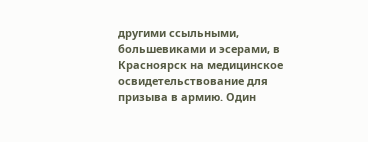другими ссыльными, большевиками и эсерами, в Красноярск на медицинское освидетельствование для призыва в армию. Один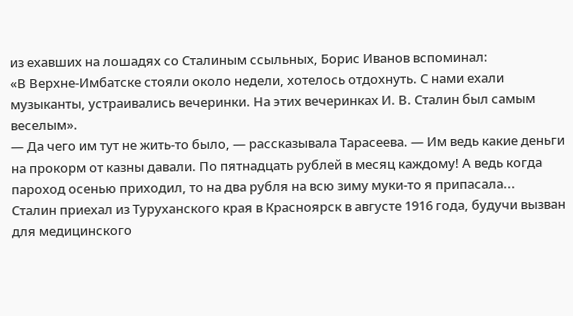из ехавших на лошадях со Сталиным ссыльных, Борис Иванов вспоминал:
«В Верхне-Имбатске стояли около недели, хотелось отдохнуть. С нами ехали музыканты, устраивались вечеринки. На этих вечеринках И. В. Сталин был самым веселым».
— Да чего им тут не жить-то было, — рассказывала Тарасеева. — Им ведь какие деньги на прокорм от казны давали. По пятнадцать рублей в месяц каждому! А ведь когда пароход осенью приходил, то на два рубля на всю зиму муки-то я припасала...
Сталин приехал из Туруханского края в Красноярск в августе 1916 года, будучи вызван для медицинского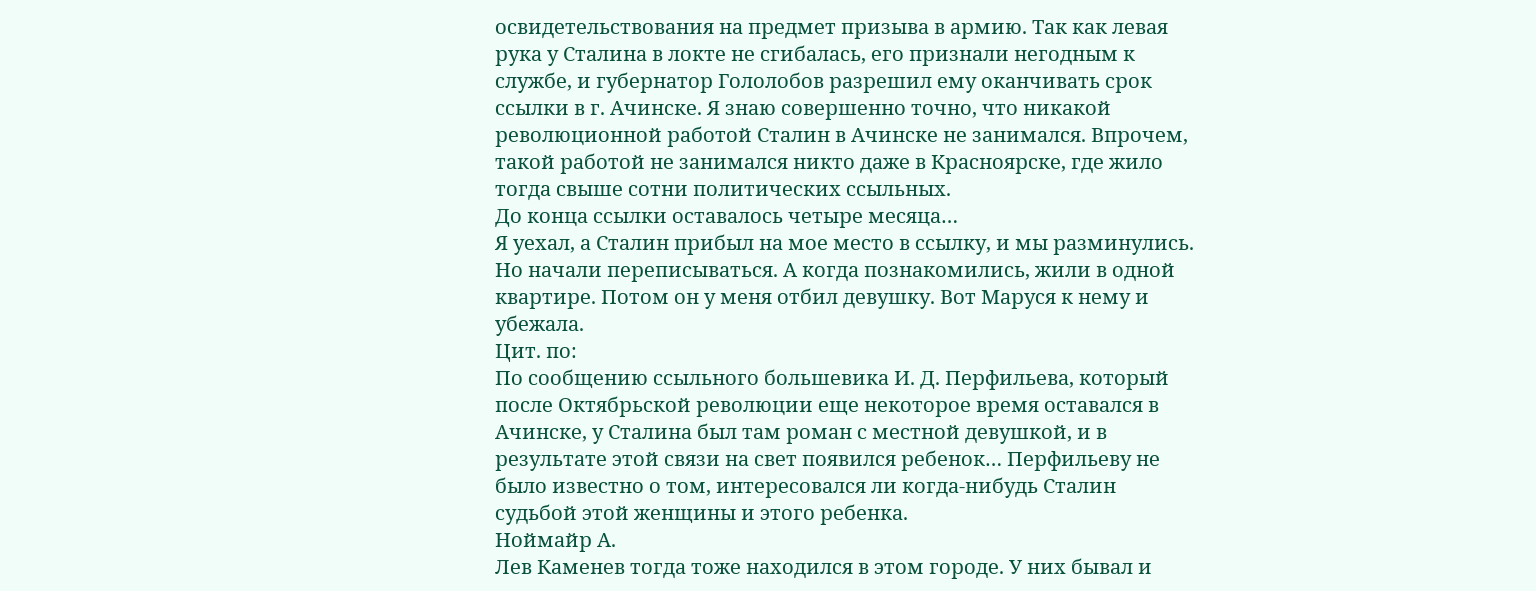освидетельствования на предмет призыва в армию. Так как левая рука у Сталина в локте не сгибалась, его признали негодным к службе, и губернатор Гололобов разрешил ему оканчивать срок ссылки в г. Ачинске. Я знаю совершенно точно, что никакой революционной работой Сталин в Ачинске не занимался. Впрочем, такой работой не занимался никто даже в Красноярске, где жило тогда свыше сотни политических ссыльных.
До конца ссылки оставалось четыре месяца…
Я уехал, а Сталин прибыл на мое место в ссылку, и мы разминулись. Но начали переписываться. А когда познакомились, жили в одной квартире. Потом он у меня отбил девушку. Вот Маруся к нему и убежала.
Цит. по:
По сообщению ссыльного большевика И. Д. Перфильева, который после Октябрьской революции еще некоторое время оставался в Ачинске, у Сталина был там роман с местной девушкой, и в результате этой связи на свет появился ребенок… Перфильеву не было известно о том, интересовался ли когда-нибудь Сталин судьбой этой женщины и этого ребенка.
Ноймайр А.
Лев Каменев тогда тоже находился в этом городе. У них бывал и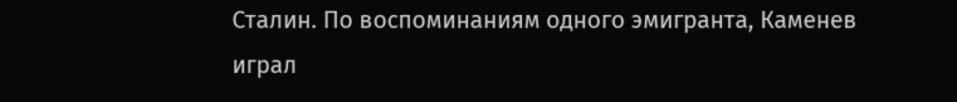Сталин. По воспоминаниям одного эмигранта, Каменев играл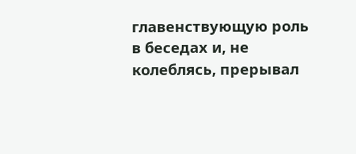главенствующую роль в беседах и, не колеблясь, прерывал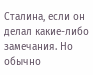Сталина, если он делал какие-либо замечания. Но обычно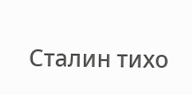Сталин тихо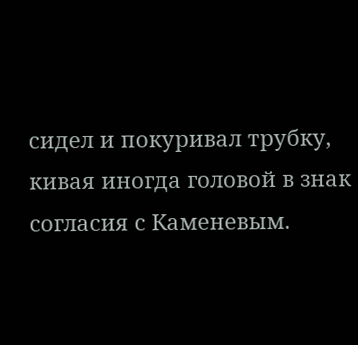сидел и покуривал трубку, кивая иногда головой в знак согласия с Каменевым.